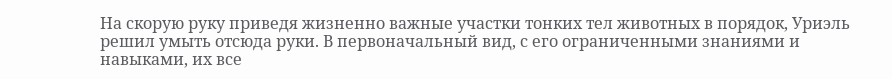На скорую руку приведя жизненно важные участки тонких тел животных в порядок, Уриэль решил умыть отсюда руки. В первоначальный вид, с его ограниченными знаниями и навыками, их все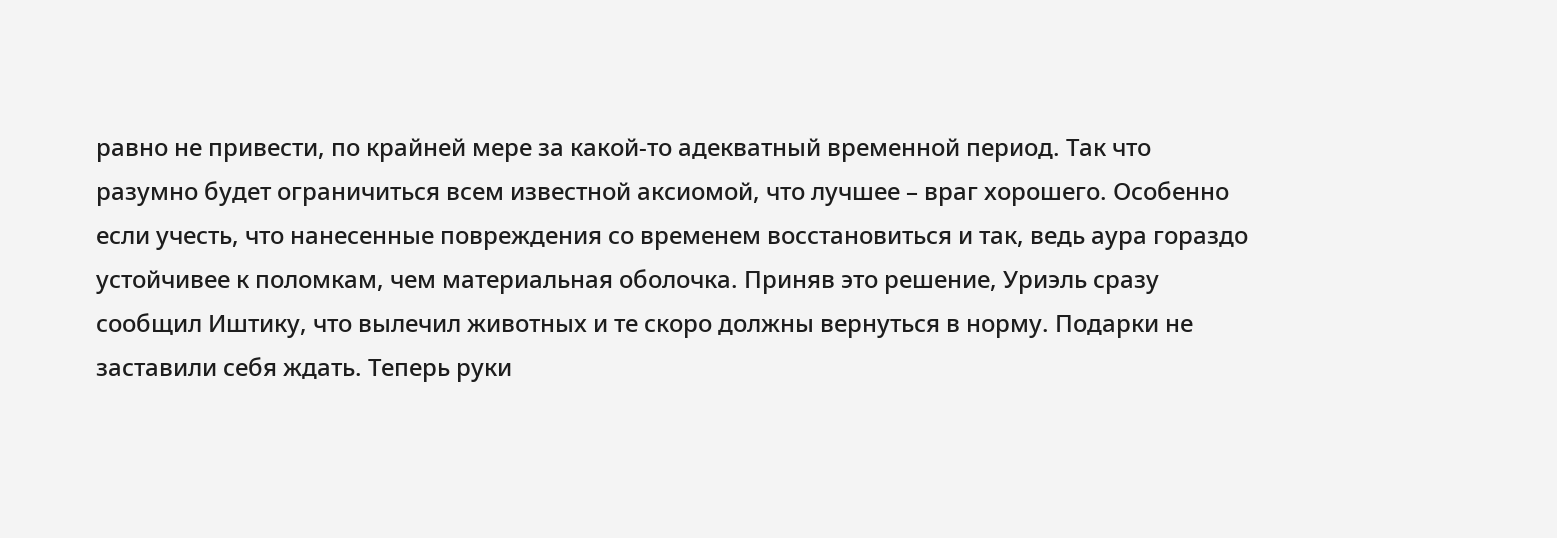равно не привести, по крайней мере за какой-то адекватный временной период. Так что разумно будет ограничиться всем известной аксиомой, что лучшее – враг хорошего. Особенно если учесть, что нанесенные повреждения со временем восстановиться и так, ведь аура гораздо устойчивее к поломкам, чем материальная оболочка. Приняв это решение, Уриэль сразу сообщил Иштику, что вылечил животных и те скоро должны вернуться в норму. Подарки не заставили себя ждать. Теперь руки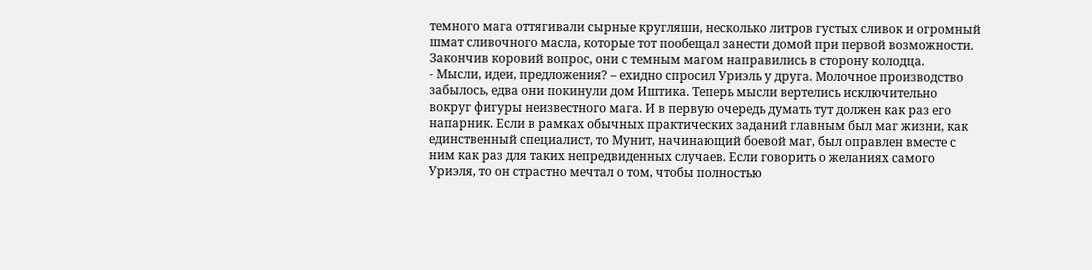темного мага оттягивали сырные кругляши, несколько литров густых сливок и огромный шмат сливочного масла, которые тот пообещал занести домой при первой возможности. Закончив коровий вопрос, они с темным магом направились в сторону колодца.
- Мысли, идеи, предложения? – ехидно спросил Уриэль у друга. Молочное производство забылось, едва они покинули дом Иштика. Теперь мысли вертелись исключительно вокруг фигуры неизвестного мага. И в первую очередь думать тут должен как раз его напарник. Если в рамках обычных практических заданий главным был маг жизни, как единственный специалист, то Мунит, начинающий боевой маг, был оправлен вместе с ним как раз для таких непредвиденных случаев. Если говорить о желаниях самого Уриэля, то он страстно мечтал о том, чтобы полностью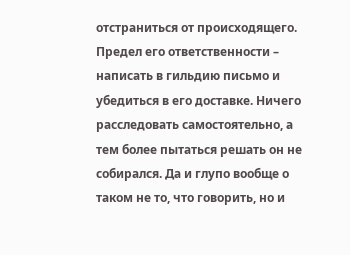отстраниться от происходящего. Предел его ответственности – написать в гильдию письмо и убедиться в его доставке. Ничего расследовать самостоятельно, а тем более пытаться решать он не собирался. Да и глупо вообще о таком не то, что говорить, но и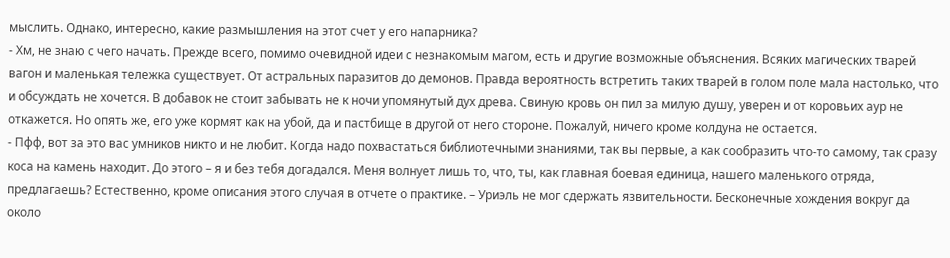мыслить. Однако, интересно, какие размышления на этот счет у его напарника?
- Хм, не знаю с чего начать. Прежде всего, помимо очевидной идеи с незнакомым магом, есть и другие возможные объяснения. Всяких магических тварей вагон и маленькая тележка существует. От астральных паразитов до демонов. Правда вероятность встретить таких тварей в голом поле мала настолько, что и обсуждать не хочется. В добавок не стоит забывать не к ночи упомянутый дух древа. Свиную кровь он пил за милую душу, уверен и от коровьих аур не откажется. Но опять же, его уже кормят как на убой, да и пастбище в другой от него стороне. Пожалуй, ничего кроме колдуна не остается.
- Пфф, вот за это вас умников никто и не любит. Когда надо похвастаться библиотечными знаниями, так вы первые, а как сообразить что-то самому, так сразу коса на камень находит. До этого – я и без тебя догадался. Меня волнует лишь то, что, ты, как главная боевая единица, нашего маленького отряда, предлагаешь? Естественно, кроме описания этого случая в отчете о практике. – Уриэль не мог сдержать язвительности. Бесконечные хождения вокруг да около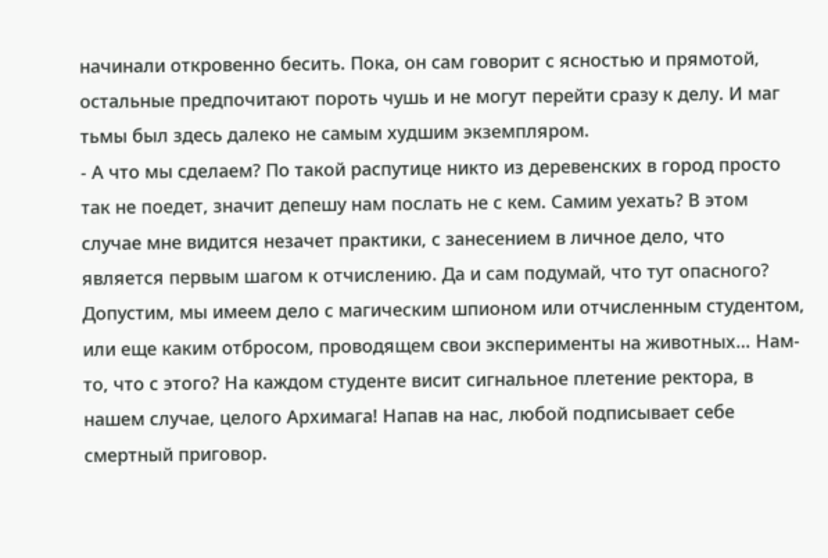начинали откровенно бесить. Пока, он сам говорит с ясностью и прямотой, остальные предпочитают пороть чушь и не могут перейти сразу к делу. И маг тьмы был здесь далеко не самым худшим экземпляром.
- А что мы сделаем? По такой распутице никто из деревенских в город просто так не поедет, значит депешу нам послать не с кем. Самим уехать? В этом случае мне видится незачет практики, с занесением в личное дело, что является первым шагом к отчислению. Да и сам подумай, что тут опасного? Допустим, мы имеем дело с магическим шпионом или отчисленным студентом, или еще каким отбросом, проводящем свои эксперименты на животных… Нам-то, что с этого? На каждом студенте висит сигнальное плетение ректора, в нашем случае, целого Архимага! Напав на нас, любой подписывает себе смертный приговор.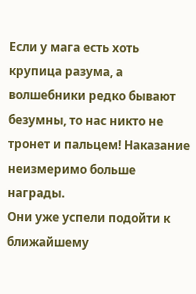Если у мага есть хоть крупица разума, а волшебники редко бывают безумны, то нас никто не тронет и пальцем! Наказание неизмеримо больше награды.
Они уже успели подойти к ближайшему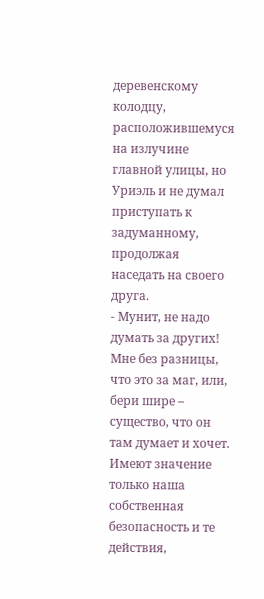деревенскому колодцу, расположившемуся на излучине главной улицы, но Уриэль и не думал приступать к задуманному, продолжая наседать на своего друга.
- Мунит, не надо думать за других! Мне без разницы, что это за маг, или, бери шире – существо, что он там думает и хочет. Имеют значение только наша собственная безопасность и те действия,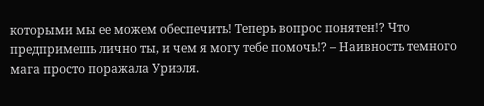которыми мы ее можем обеспечить! Теперь вопрос понятен!? Что предпримешь лично ты, и чем я могу тебе помочь!? – Наивность темного мага просто поражала Уриэля.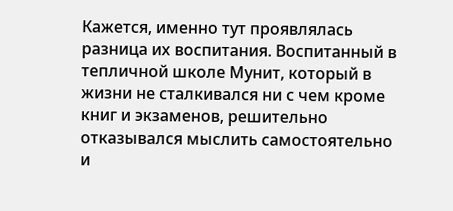Кажется, именно тут проявлялась разница их воспитания. Воспитанный в тепличной школе Мунит, который в жизни не сталкивался ни с чем кроме книг и экзаменов, решительно отказывался мыслить самостоятельно и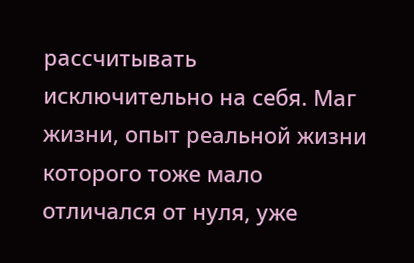рассчитывать исключительно на себя. Маг жизни, опыт реальной жизни которого тоже мало отличался от нуля, уже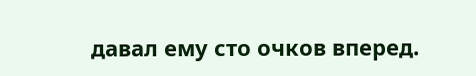давал ему сто очков вперед.